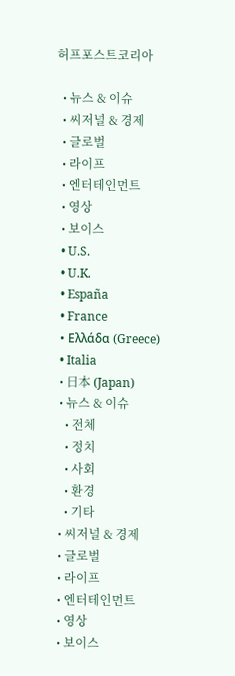허프포스트코리아

  • 뉴스 & 이슈
  • 씨저널 & 경제
  • 글로벌
  • 라이프
  • 엔터테인먼트
  • 영상
  • 보이스
  • U.S.
  • U.K.
  • España
  • France
  • Ελλάδα (Greece)
  • Italia
  • 日本 (Japan)
  • 뉴스 & 이슈
    • 전체
    • 정치
    • 사회
    • 환경
    • 기타
  • 씨저널 & 경제
  • 글로벌
  • 라이프
  • 엔터테인먼트
  • 영상
  • 보이스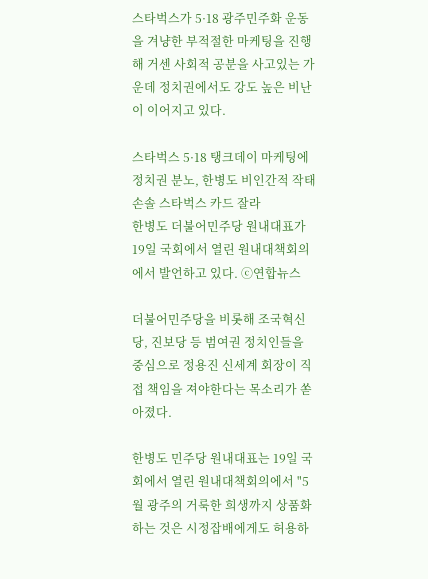스타벅스가 5·18 광주민주화 운동을 겨냥한 부적절한 마케팅을 진행해 거센 사회적 공분을 사고있는 가운데 정치권에서도 강도 높은 비난이 이어지고 있다.

스타벅스 5·18 탱크데이 마케팅에 정치권 분노, 한병도 비인간적 작태 손솔 스타벅스 카드 잘라
한병도 더불어민주당 원내대표가 19일 국회에서 열린 원내대책회의에서 발언하고 있다. ⓒ연합뉴스

더불어민주당을 비롯해 조국혁신당, 진보당 등 범여권 정치인들을 중심으로 정용진 신세계 회장이 직접 책임을 져야한다는 목소리가 쏟아졌다.

한병도 민주당 원내대표는 19일 국회에서 열린 원내대책회의에서 "5월 광주의 거룩한 희생까지 상품화하는 것은 시정잡배에게도 허용하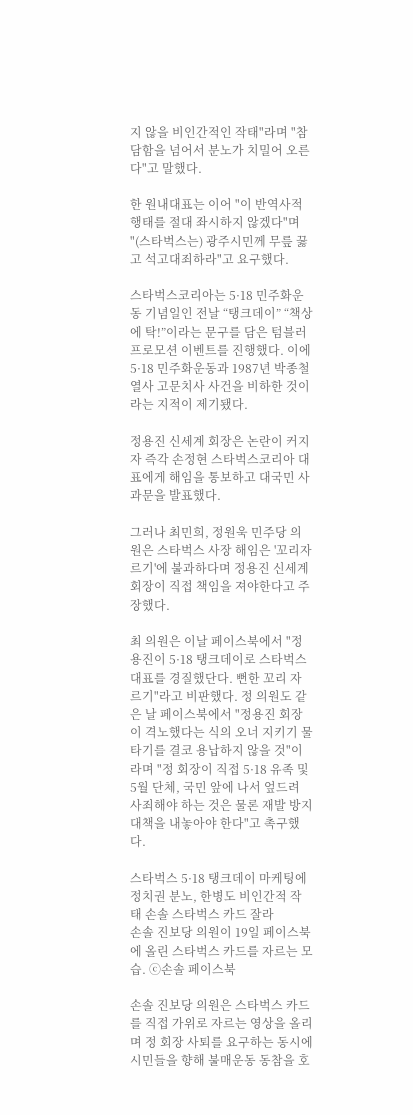지 않을 비인간적인 작태"라며 "참담함을 넘어서 분노가 치밀어 오른다"고 말했다.

한 원내대표는 이어 "이 반역사적 행태를 절대 좌시하지 않겠다"며 "(스타벅스는) 광주시민께 무릎 꿇고 석고대죄하라"고 요구했다.

스타벅스코리아는 5·18 민주화운동 기념일인 전날 “탱크데이” “책상에 탁!”이라는 문구를 담은 텀블러 프로모션 이벤트를 진행했다. 이에 5·18 민주화운동과 1987년 박종철 열사 고문치사 사건을 비하한 것이라는 지적이 제기됐다.

정용진 신세계 회장은 논란이 커지자 즉각 손정현 스타벅스코리아 대표에게 해임을 통보하고 대국민 사과문을 발표했다.

그러나 최민희, 정원욱 민주당 의원은 스타벅스 사장 해임은 '꼬리자르기'에 불과하다며 정용진 신세계 회장이 직접 책임을 져야한다고 주장했다.

최 의원은 이날 페이스북에서 "정용진이 5·18 탱크데이로 스타벅스 대표를 경질했단다. 뻔한 꼬리 자르기"라고 비판했다. 정 의원도 같은 날 페이스북에서 "정용진 회장이 격노했다는 식의 오너 지키기 물타기를 결코 용납하지 않을 것"이라며 "정 회장이 직접 5·18 유족 및 5월 단체, 국민 앞에 나서 엎드려 사죄해야 하는 것은 물론 재발 방지 대책을 내놓아야 한다"고 촉구했다.

스타벅스 5·18 탱크데이 마케팅에 정치권 분노, 한병도 비인간적 작태 손솔 스타벅스 카드 잘라
손솔 진보당 의원이 19일 페이스북에 올린 스타벅스 카드를 자르는 모습. ⓒ손솔 페이스북

손솔 진보당 의원은 스타벅스 카드를 직접 가위로 자르는 영상을 올리며 정 회장 사퇴를 요구하는 동시에 시민들을 향해 불매운동 동참을 호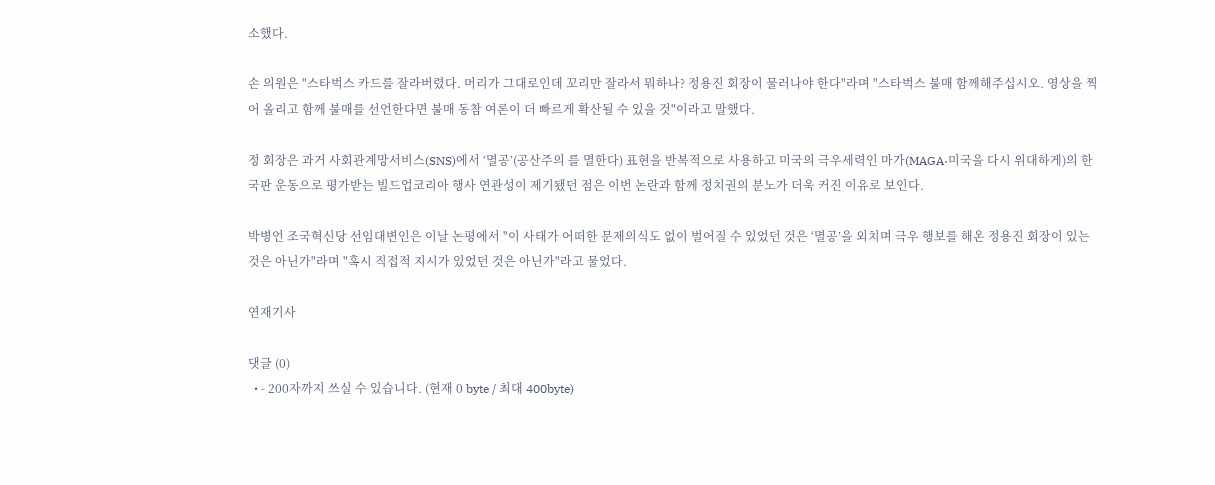소했다.

손 의원은 "스타벅스 카드를 잘라버렸다. 머리가 그대로인데 꼬리만 잘라서 뭐하나? 정용진 회장이 물러나야 한다"라며 "스타벅스 불매 함께해주십시오. 영상을 찍어 올리고 함께 불매를 선언한다면 불매 동참 여론이 더 빠르게 확산될 수 있을 것"이라고 말했다.

정 회장은 과거 사회관계망서비스(SNS)에서 ‘멸공’(공산주의 를 멸한다) 표현을 반복적으로 사용하고 미국의 극우세력인 마가(MAGA·미국을 다시 위대하게)의 한국판 운동으로 평가받는 빌드업코리아 행사 연관성이 제기됐던 점은 이번 논란과 함께 정치권의 분노가 더욱 커진 이유로 보인다.

박병언 조국혁신당 선임대변인은 이날 논평에서 "이 사태가 어떠한 문제의식도 없이 벌어질 수 있었던 것은 ‘멸공’을 외치며 극우 행보를 해온 정용진 회장이 있는 것은 아닌가"라며 "혹시 직접적 지시가 있었던 것은 아닌가"라고 물었다.

연재기사

댓글 (0)
  • - 200자까지 쓰실 수 있습니다. (현재 0 byte / 최대 400byte)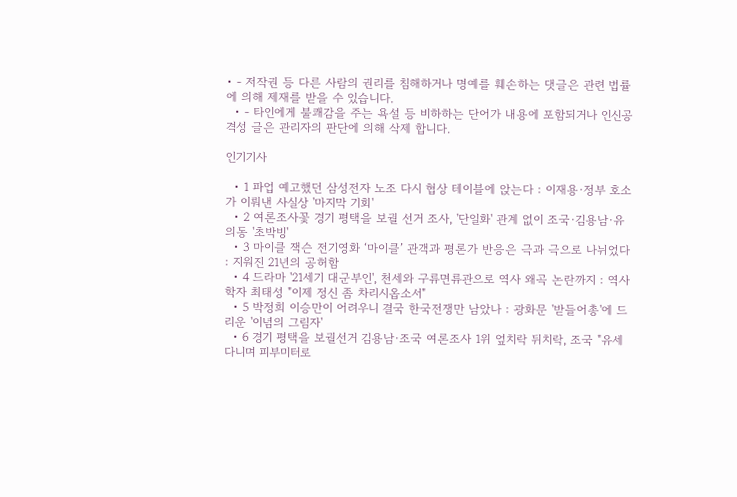• - 저작권 등 다른 사람의 권리를 침해하거나 명예를 훼손하는 댓글은 관련 법률에 의해 제재를 받을 수 있습니다.
  • - 타인에게 불쾌감을 주는 욕설 등 비하하는 단어가 내용에 포함되거나 인신공격성 글은 관리자의 판단에 의해 삭제 합니다.

인기기사

  • 1 파업 예고했던 삼성전자 노조 다시 협상 테이블에 앉는다 : 이재용·정부 호소가 이뤄낸 사실상 '마지막 기회'
  • 2 여론조사꽃 경기 평택을 보궐 선거 조사, '단일화' 관계 없이 조국·김용남·유의동 '초박빙'
  • 3 마이클 잭슨 전기영화 ‘마이클’ 관객과 평론가 반응은 극과 극으로 나뉘었다 : 지워진 21년의 공허함
  • 4 드라마 '21세기 대군부인', 천세와 구류면류관으로 역사 왜곡 논란까지 : 역사학자 최태성 "이제 정신 좀 차리시옵소서"
  • 5 박정희 이승만이 어려우니 결국 한국전쟁만 남았나 : 광화문 '받들어총'에 드리운 '이념의 그림자'
  • 6 경기 평택을 보궐선거 김용남·조국 여론조사 1위 엎치락 뒤치락, 조국 "유세 다니며 피부미터로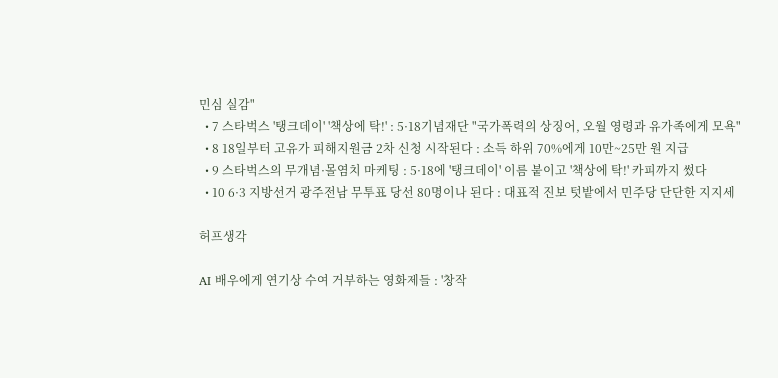민심 실감"
  • 7 스타벅스 '탱크데이' '책상에 탁!' : 5·18기념재단 "국가폭력의 상징어, 오월 영령과 유가족에게 모욕"
  • 8 18일부터 고유가 피해지원금 2차 신청 시작된다 : 소득 하위 70%에게 10만~25만 원 지급
  • 9 스타벅스의 무개념·몰염치 마케팅 : 5·18에 '탱크데이' 이름 붙이고 '책상에 탁!' 카피까지 썼다
  • 10 6·3 지방선거 광주전남 무투표 당선 80명이나 된다 : 대표적 진보 텃밭에서 민주당 단단한 지지세

허프생각

AI 배우에게 연기상 수여 거부하는 영화제들 : '창작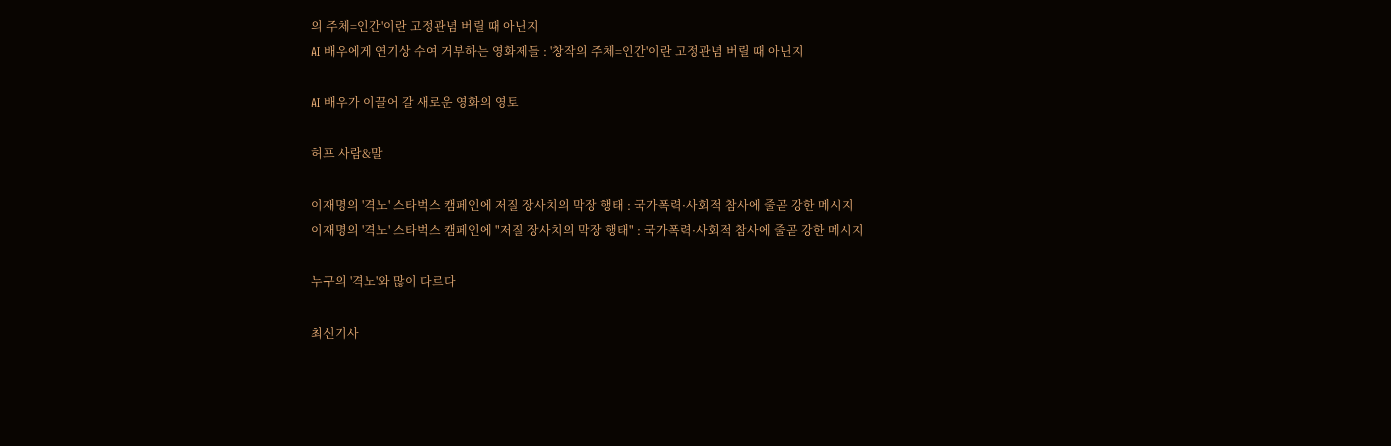의 주체=인간'이란 고정관념 버릴 때 아닌지
AI 배우에게 연기상 수여 거부하는 영화제들 : '창작의 주체=인간'이란 고정관념 버릴 때 아닌지

AI 배우가 이끌어 갈 새로운 영화의 영토

허프 사람&말

이재명의 '격노' 스타벅스 캠페인에 저질 장사치의 막장 행태 : 국가폭력·사회적 참사에 줄곧 강한 메시지
이재명의 '격노' 스타벅스 캠페인에 "저질 장사치의 막장 행태" : 국가폭력·사회적 참사에 줄곧 강한 메시지

누구의 '격노'와 많이 다르다

최신기사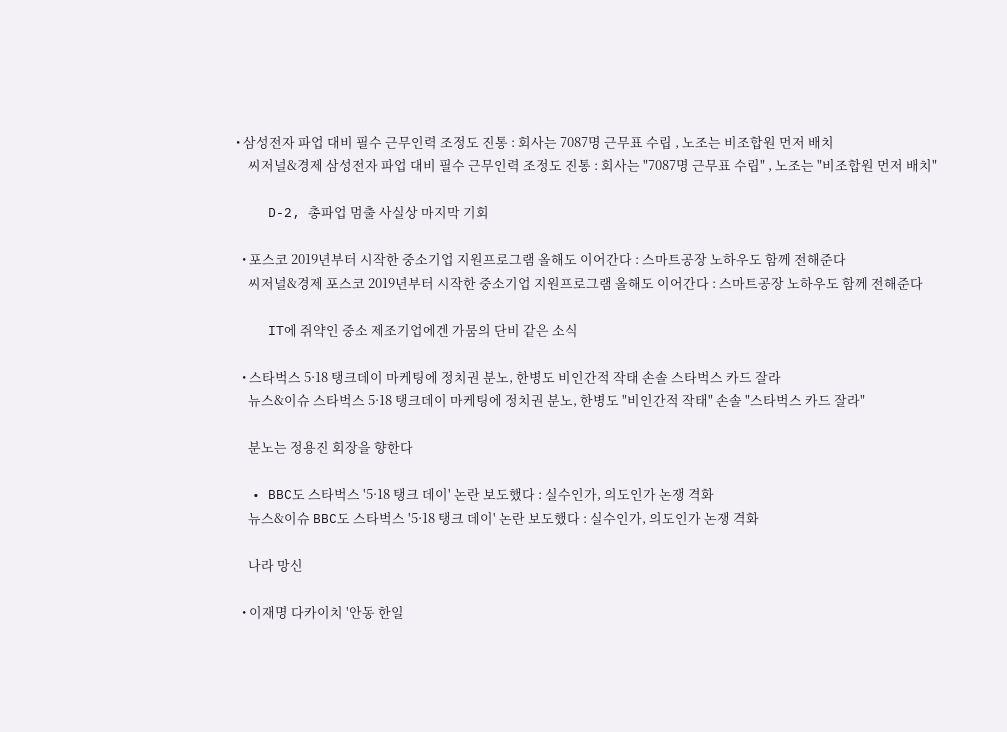• 삼성전자 파업 대비 필수 근무인력 조정도 진통 : 회사는 7087명 근무표 수립 , 노조는 비조합원 먼저 배치
    씨저널&경제 삼성전자 파업 대비 필수 근무인력 조정도 진통 : 회사는 "7087명 근무표 수립" , 노조는 "비조합원 먼저 배치"

    D-2, 총파업 멈출 사실상 마지막 기회

  • 포스코 2019년부터 시작한 중소기업 지원프로그램 올해도 이어간다 : 스마트공장 노하우도 함께 전해준다
    씨저널&경제 포스코 2019년부터 시작한 중소기업 지원프로그램 올해도 이어간다 : 스마트공장 노하우도 함께 전해준다

    IT에 쥐약인 중소 제조기업에겐 가뭄의 단비 같은 소식

  • 스타벅스 5·18 탱크데이 마케팅에 정치권 분노, 한병도 비인간적 작태 손솔 스타벅스 카드 잘라
    뉴스&이슈 스타벅스 5·18 탱크데이 마케팅에 정치권 분노, 한병도 "비인간적 작태" 손솔 "스타벅스 카드 잘라"

    분노는 정용진 회장을 향한다

  • BBC도 스타벅스 '5·18 탱크 데이' 논란 보도했다 : 실수인가, 의도인가 논쟁 격화
    뉴스&이슈 BBC도 스타벅스 '5·18 탱크 데이' 논란 보도했다 : 실수인가, 의도인가 논쟁 격화

    나라 망신

  • 이재명 다카이치 '안동 한일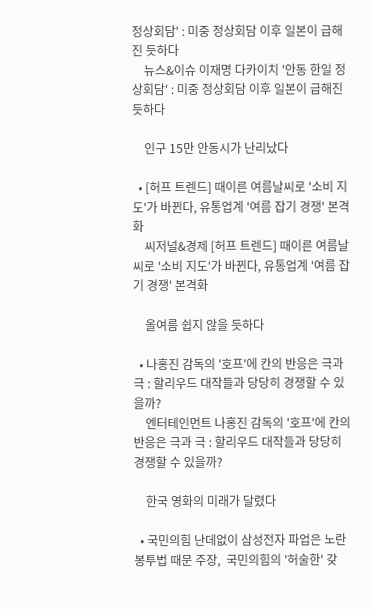정상회담' : 미중 정상회담 이후 일본이 급해진 듯하다
    뉴스&이슈 이재명 다카이치 '안동 한일 정상회담' : 미중 정상회담 이후 일본이 급해진 듯하다

    인구 15만 안동시가 난리났다

  • [허프 트렌드] 때이른 여름날씨로 '소비 지도'가 바뀐다, 유통업계 '여름 잡기 경쟁' 본격화
    씨저널&경제 [허프 트렌드] 때이른 여름날씨로 '소비 지도'가 바뀐다, 유통업계 '여름 잡기 경쟁' 본격화

    올여름 쉽지 않을 듯하다

  • 나홍진 감독의 '호프'에 칸의 반응은 극과 극 : 할리우드 대작들과 당당히 경쟁할 수 있을까?
    엔터테인먼트 나홍진 감독의 '호프'에 칸의 반응은 극과 극 : 할리우드 대작들과 당당히 경쟁할 수 있을까?

    한국 영화의 미래가 달렸다

  • 국민의힘 난데없이 삼성전자 파업은 노란봉투법 때문 주장,  국민의힘의 '허술한' 갖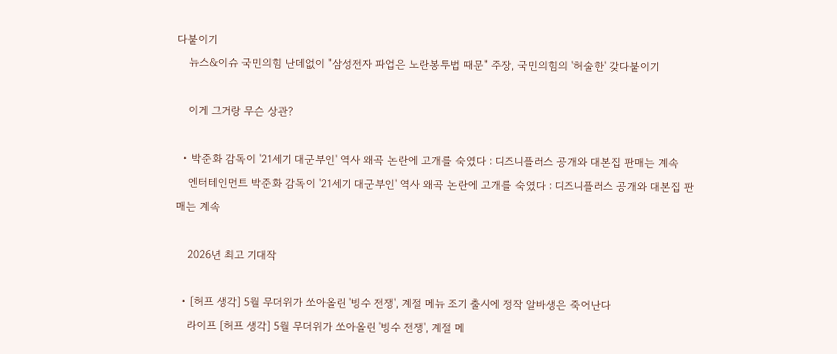다붙이기
    뉴스&이슈 국민의힘 난데없이 "삼성전자 파업은 노란봉투법 때문" 주장, 국민의힘의 '허술한' 갖다붙이기

    이게 그거랑 무슨 상관?

  • 박준화 감독이 '21세기 대군부인' 역사 왜곡 논란에 고개를 숙였다 : 디즈니플러스 공개와 대본집 판매는 계속
    엔터테인먼트 박준화 감독이 '21세기 대군부인' 역사 왜곡 논란에 고개를 숙였다 : 디즈니플러스 공개와 대본집 판매는 계속

    2026년 최고 기대작

  • [허프 생각] 5월 무더위가 쏘아올린 '빙수 전쟁', 계절 메뉴 조기 출시에 정작 알바생은 죽어난다
    라이프 [허프 생각] 5월 무더위가 쏘아올린 '빙수 전쟁', 계절 메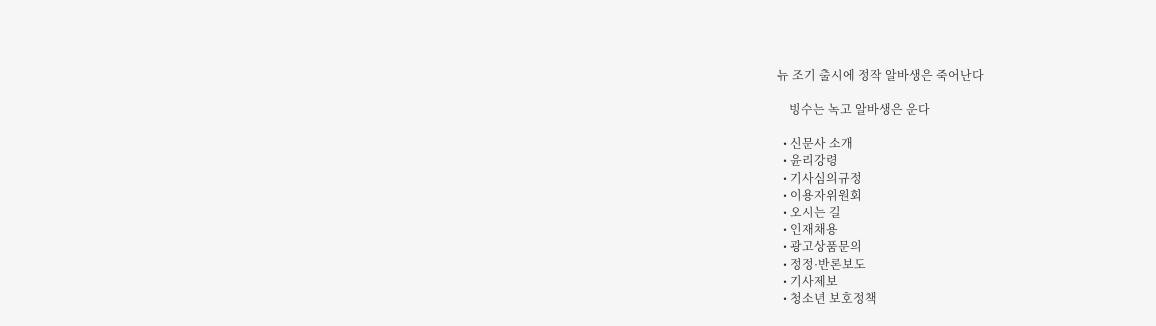뉴 조기 출시에 정작 알바생은 죽어난다

    빙수는 녹고 알바생은 운다

  • 신문사 소개
  • 윤리강령
  • 기사심의규정
  • 이용자위원회
  • 오시는 길
  • 인재채용
  • 광고상품문의
  • 정정·반론보도
  • 기사제보
  • 청소년 보호정책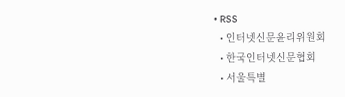• RSS
  • 인터넷신문윤리위원회
  • 한국인터넷신문협회
  • 서울특별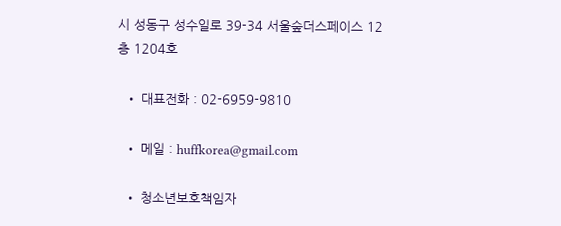시 성동구 성수일로 39-34 서울숲더스페이스 12층 1204호

  • 대표전화 : 02-6959-9810

  • 메일 : huffkorea@gmail.com

  • 청소년보호책임자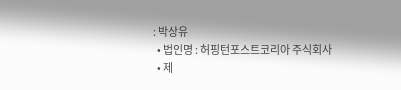: 박상유
  • 법인명 : 허핑턴포스트코리아 주식회사
  • 제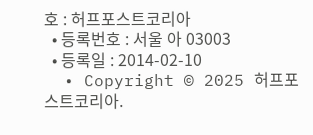호 : 허프포스트코리아
  • 등록번호 : 서울 아 03003
  • 등록일 : 2014-02-10
  • Copyright © 2025 허프포스트코리아.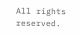All rights reserved.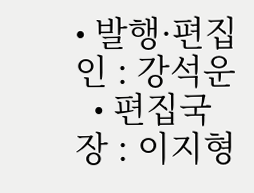• 발행·편집인 : 강석운
  • 편집국장 : 이지형